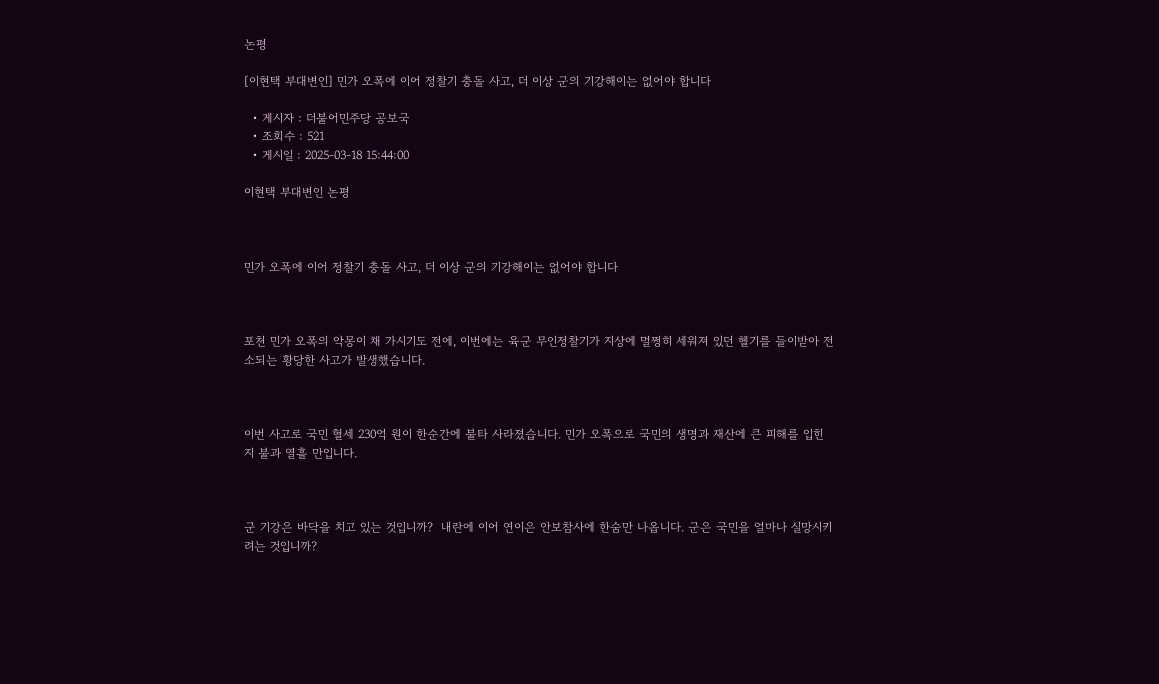논평

[이현택 부대변인] 민가 오폭에 이어 정찰기 충돌 사고, 더 이상 군의 기강해이는 없어야 합니다

  • 게시자 : 더불어민주당 공보국
  • 조회수 : 521
  • 게시일 : 2025-03-18 15:44:00

이현택 부대변인 논평



민가 오폭에 이어 정찰기 충돌 사고, 더 이상 군의 기강해이는 없어야 합니다



포천 민가 오폭의 악몽이 채 가시기도 전에, 이번에는 육군 무인정찰기가 지상에 멀쩡히 세워져 있던 헬기를 들이받아 전소되는 황당한 사고가 발생했습니다.



이번 사고로 국민 혈세 230억 원이 한순간에 불타 사라졌습니다. 민가 오폭으로 국민의 생명과 재산에 큰 피해를 입힌 지 불과 열흘 만입니다.



군 기강은 바닥을 치고 있는 것입니까?  내란에 이어 연이은 안보참사에 한숨만 나옵니다. 군은 국민을 얼마나 실망시키려는 것입니까?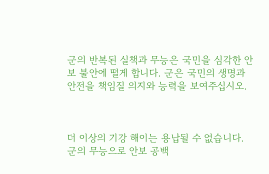군의 반복된 실책과 무능은 국민을 심각한 안보 불안에 떨게 합니다. 군은 국민의 생명과 안전을 책임질 의지와 능력을 보여주십시오.



더 이상의 기강 해이는 용납될 수 없습니다. 군의 무능으로 안보 공백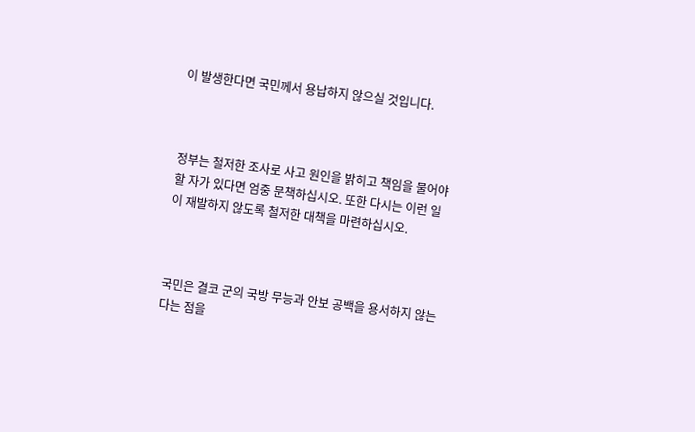이 발생한다면 국민께서 용납하지 않으실 것입니다.



정부는 철저한 조사로 사고 원인을 밝히고 책임을 물어야 할 자가 있다면 엄중 문책하십시오. 또한 다시는 이런 일이 재발하지 않도록 철저한 대책을 마련하십시오.



국민은 결코 군의 국방 무능과 안보 공백을 용서하지 않는다는 점을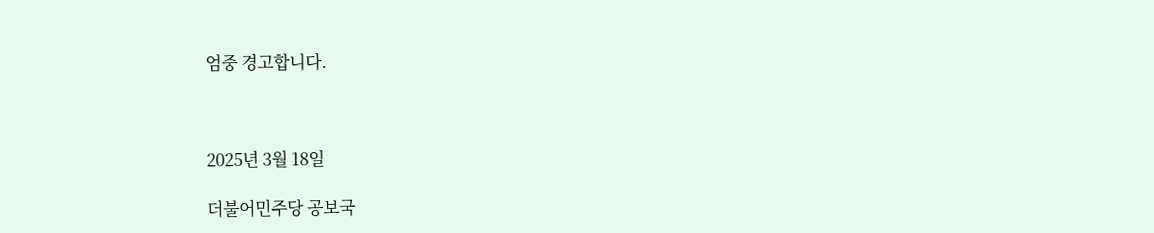엄중 경고합니다.



2025년 3월 18일

더불어민주당 공보국